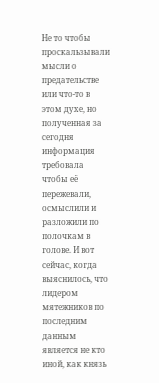Не то чтобы проскальзывали мысли о предательстве или что-то в этом духе, но полученная за сегодня информация требовала чтобы её пережевали, осмыслили и разложили по полочкам в голове. И вот сейчас, когда выяснилось, что лидером мятежников по последним данным является не кто иной, как князь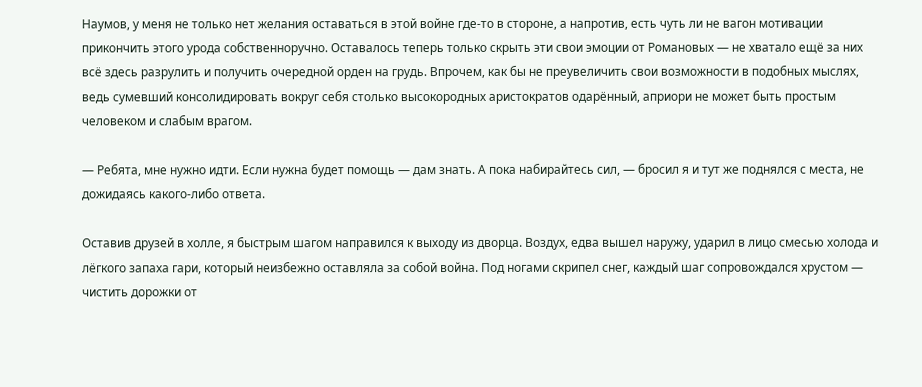Наумов, у меня не только нет желания оставаться в этой войне где-то в стороне, а напротив, есть чуть ли не вагон мотивации прикончить этого урода собственноручно. Оставалось теперь только скрыть эти свои эмоции от Романовых — не хватало ещё за них всё здесь разрулить и получить очередной орден на грудь. Впрочем, как бы не преувеличить свои возможности в подобных мыслях, ведь сумевший консолидировать вокруг себя столько высокородных аристократов одарённый, априори не может быть простым человеком и слабым врагом.

— Ребята, мне нужно идти. Если нужна будет помощь — дам знать. А пока набирайтесь сил, — бросил я и тут же поднялся с места, не дожидаясь какого-либо ответа.

Оставив друзей в холле, я быстрым шагом направился к выходу из дворца. Воздух, едва вышел наружу, ударил в лицо смесью холода и лёгкого запаха гари, который неизбежно оставляла за собой война. Под ногами скрипел снег, каждый шаг сопровождался хрустом — чистить дорожки от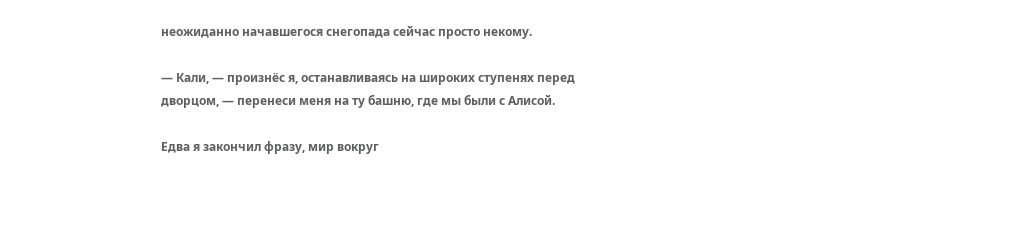неожиданно начавшегося снегопада сейчас просто некому.

— Кали, — произнёс я, останавливаясь на широких ступенях перед дворцом, — перенеси меня на ту башню, где мы были с Алисой.

Едва я закончил фразу, мир вокруг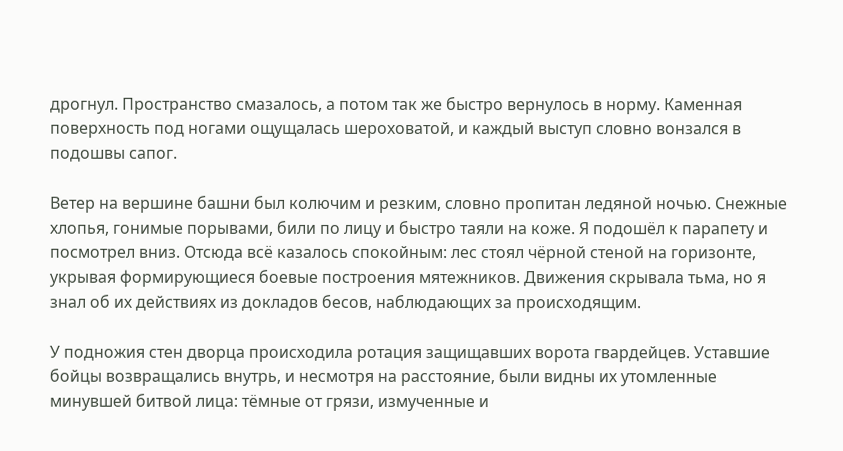дрогнул. Пространство смазалось, а потом так же быстро вернулось в норму. Каменная поверхность под ногами ощущалась шероховатой, и каждый выступ словно вонзался в подошвы сапог.

Ветер на вершине башни был колючим и резким, словно пропитан ледяной ночью. Снежные хлопья, гонимые порывами, били по лицу и быстро таяли на коже. Я подошёл к парапету и посмотрел вниз. Отсюда всё казалось спокойным: лес стоял чёрной стеной на горизонте, укрывая формирующиеся боевые построения мятежников. Движения скрывала тьма, но я знал об их действиях из докладов бесов, наблюдающих за происходящим.

У подножия стен дворца происходила ротация защищавших ворота гвардейцев. Уставшие бойцы возвращались внутрь, и несмотря на расстояние, были видны их утомленные минувшей битвой лица: тёмные от грязи, измученные и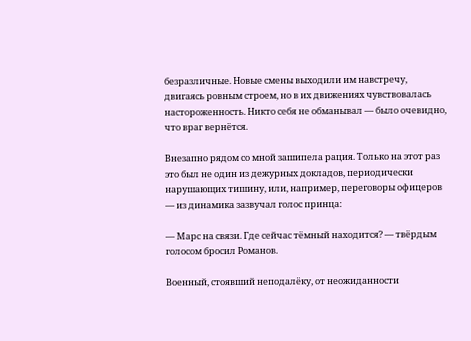безразличные. Новые смены выходили им навстречу, двигаясь ровным строем, но в их движениях чувствовалась настороженность. Никто себя не обманывал — было очевидно, что враг вернётся.

Внезапно рядом со мной зашипела рация. Только на этот раз это был не один из дежурных докладов, периодически нарушающих тишину, или, например, переговоры офицеров — из динамика зазвучал голос принца:

— Марс на связи. Где сейчас тёмный находится? — твёрдым голосом бросил Романов.

Военный, стоявший неподалёку, от неожиданности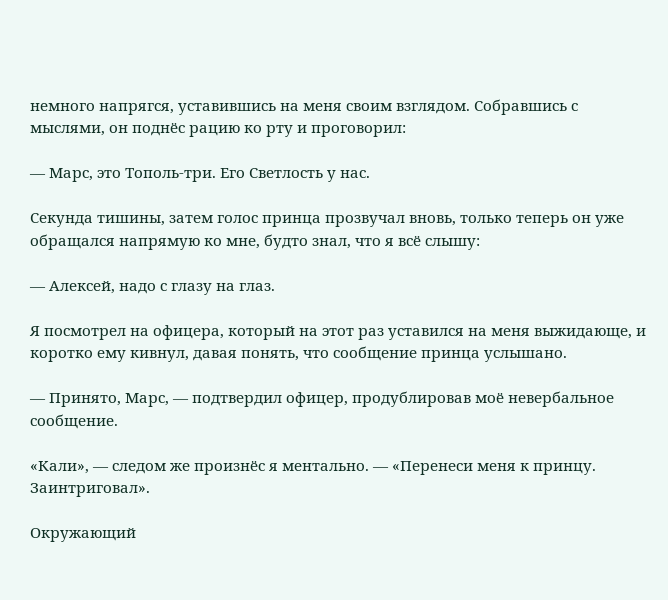немного напрягся, уставившись на меня своим взглядом. Собравшись с мыслями, он поднёс рацию ко рту и проговорил:

— Марс, это Тополь-три. Его Светлость у нас.

Секунда тишины, затем голос принца прозвучал вновь, только теперь он уже обращался напрямую ко мне, будто знал, что я всё слышу:

— Алексей, надо с глазу на глаз.

Я посмотрел на офицера, который на этот раз уставился на меня выжидающе, и коротко ему кивнул, давая понять, что сообщение принца услышано.

— Принято, Марс, — подтвердил офицер, продублировав моё невербальное сообщение.

«Кали», — следом же произнёс я ментально. — «Перенеси меня к принцу. Заинтриговал».

Окружающий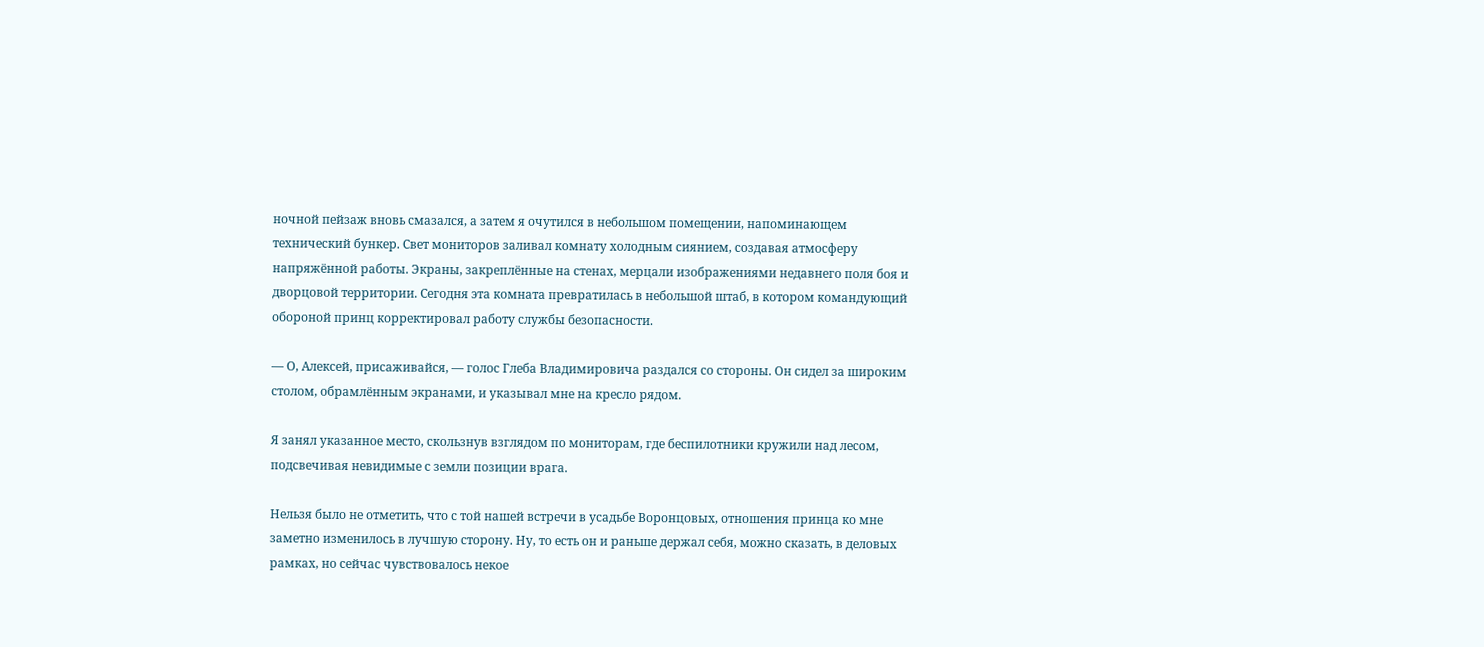ночной пейзаж вновь смазался, а затем я очутился в небольшом помещении, напоминающем технический бункер. Свет мониторов заливал комнату холодным сиянием, создавая атмосферу напряжённой работы. Экраны, закреплённые на стенах, мерцали изображениями недавнего поля боя и дворцовой территории. Сегодня эта комната превратилась в небольшой штаб, в котором командующий обороной принц корректировал работу службы безопасности.

— О, Алексей, присаживайся, — голос Глеба Владимировича раздался со стороны. Он сидел за широким столом, обрамлённым экранами, и указывал мне на кресло рядом.

Я занял указанное место, скользнув взглядом по мониторам, где беспилотники кружили над лесом, подсвечивая невидимые с земли позиции врага.

Нельзя было не отметить, что с той нашей встречи в усадьбе Воронцовых, отношения принца ко мне заметно изменилось в лучшую сторону. Ну, то есть он и раньше держал себя, можно сказать, в деловых рамках, но сейчас чувствовалось некое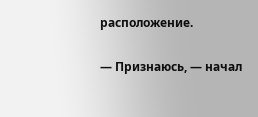расположение.

— Признаюсь, — начал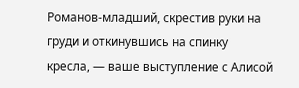Романов-младший, скрестив руки на груди и откинувшись на спинку кресла, — ваше выступление с Алисой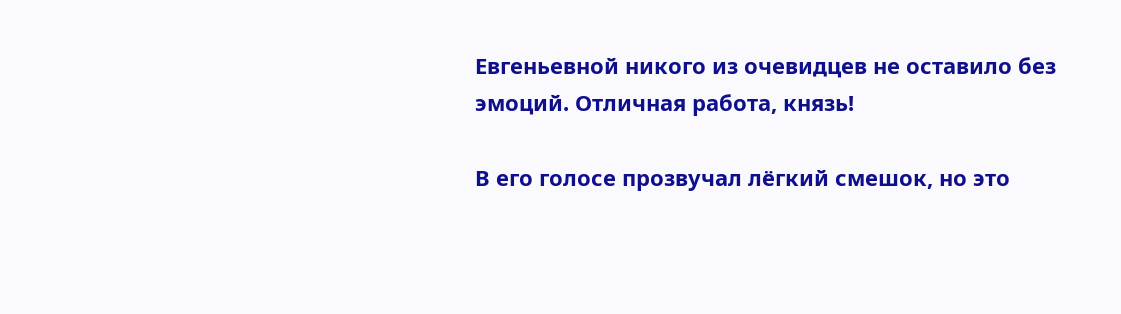Евгеньевной никого из очевидцев не оставило без эмоций. Отличная работа, князь!

В его голосе прозвучал лёгкий смешок, но это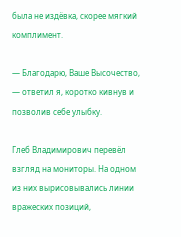была не издёвка, скорее мягкий комплимент.

— Благодарю, Ваше Высочество, — ответил я, коротко кивнув и позволив себе улыбку.

Глеб Владимирович перевёл взгляд на мониторы. На одном из них вырисовывались линии вражеских позиций,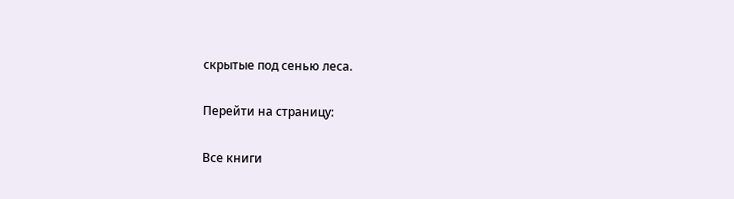скрытые под сенью леса.

Перейти на страницу:

Все книги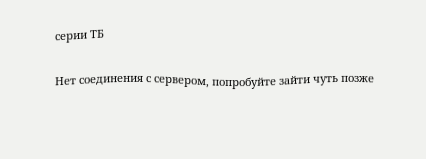серии ТБ

Нет соединения с сервером, попробуйте зайти чуть позже